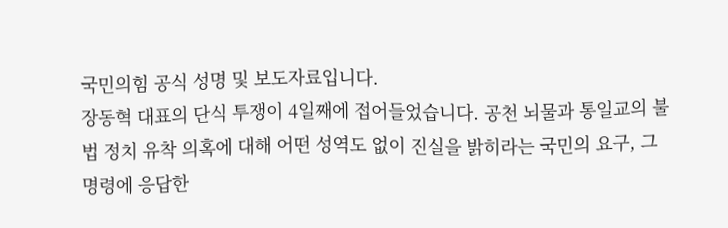국민의힘 공식 성명 및 보도자료입니다.
장동혁 대표의 단식 투쟁이 4일째에 접어들었습니다. 공천 뇌물과 통일교의 불법 정치 유착 의혹에 대해 어떤 성역도 없이 진실을 밝히라는 국민의 요구, 그 명령에 응답한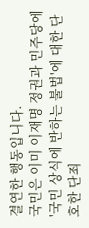결연한 행동입니다.
국민은 이미 이재명 정권과 민주당에 '국민 상식에 반하는 불법'에 대한 단호한 단죄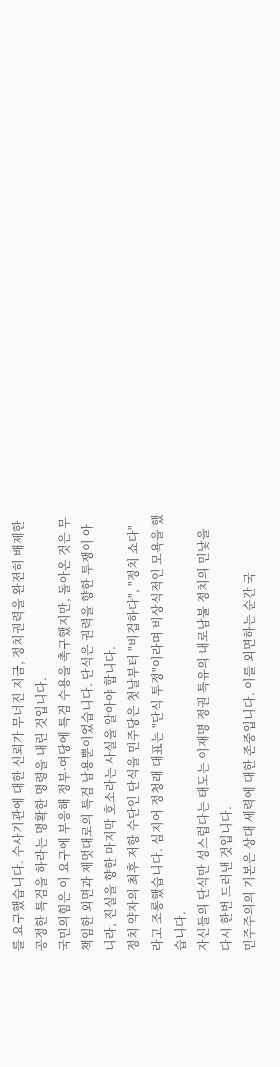를 요구했습니다. 수사기관에 대한 신뢰가 무너진 지금, 정치권력을 완전히 배제한 공정한 특검을 하라는 명확한 명령을 내린 것입니다.
국민의힘은 이 요구에 부응해 정부·여당에 특검 수용을 촉구했지만, 돌아온 것은 무책임한 외면과 제멋대로의 특검 남용뿐이었습니다. 단식은 권력을 향한 투쟁이 아니라, 진실을 향한 마지막 호소라는 사실을 알아야 합니다.
정치 약자의 최후 저항 수단인 단식을 민주당은 첫날부터 "비겁하다", "정치 쇼다"라고 조롱했습니다. 심지어 정청래 대표는 "단식 투정"이라며 비상식적인 모욕을 했습니다.
자신들의 단식만 성스럽다는 태도는 이재명 정권 특유의 내로남불 정치의 민낯을 다시 한번 드러낸 것입니다.
민주주의의 기본은 상대 세력에 대한 존중입니다. 이를 외면하는 순간 국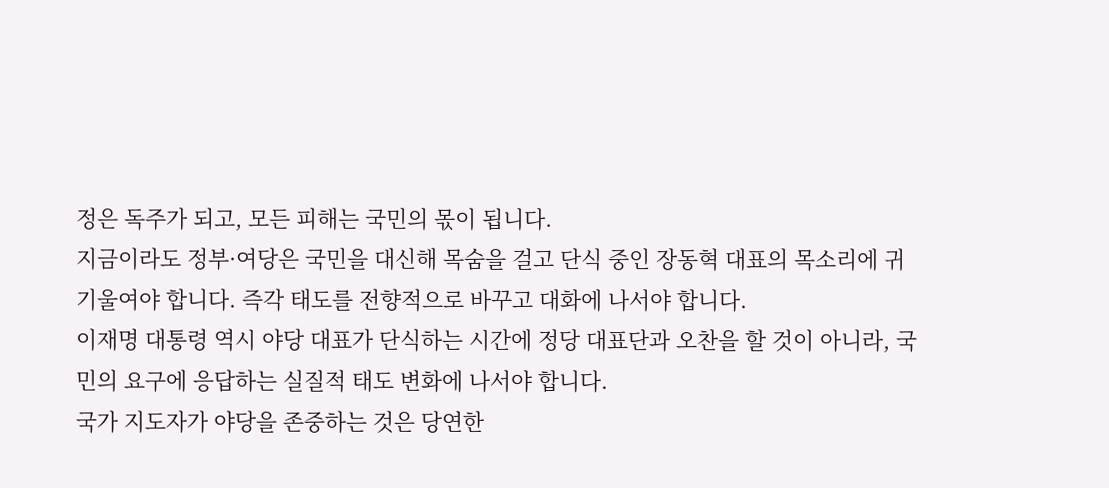정은 독주가 되고, 모든 피해는 국민의 몫이 됩니다.
지금이라도 정부·여당은 국민을 대신해 목숨을 걸고 단식 중인 장동혁 대표의 목소리에 귀 기울여야 합니다. 즉각 태도를 전향적으로 바꾸고 대화에 나서야 합니다.
이재명 대통령 역시 야당 대표가 단식하는 시간에 정당 대표단과 오찬을 할 것이 아니라, 국민의 요구에 응답하는 실질적 태도 변화에 나서야 합니다.
국가 지도자가 야당을 존중하는 것은 당연한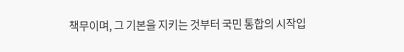책무이며, 그 기본을 지키는 것부터 국민 통합의 시작입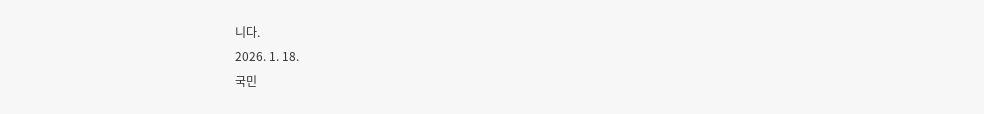니다.
2026. 1. 18.
국민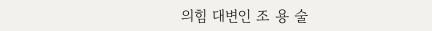의힘 대변인 조 용 술